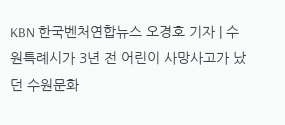KBN 한국벤처연합뉴스 오경호 기자 | 수원특례시가 3년 전 어린이 사망사고가 났던 수원문화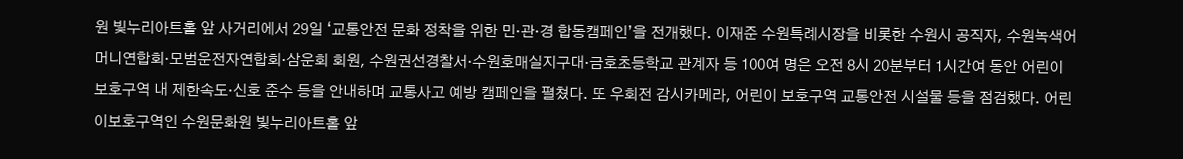원 빛누리아트홀 앞 사거리에서 29일 ‘교통안전 문화 정착을 위한 민·관·경 합동캠페인’을 전개했다. 이재준 수원특례시장을 비롯한 수원시 공직자, 수원녹색어머니연합회·모범운전자연합회·삼운회 회원, 수원권선경찰서·수원호매실지구대·금호초등학교 관계자 등 100여 명은 오전 8시 20분부터 1시간여 동안 어린이 보호구역 내 제한속도·신호 준수 등을 안내하며 교통사고 예방 캠페인을 펼쳤다. 또 우회전 감시카메라, 어린이 보호구역 교통안전 시설물 등을 점검했다. 어린이보호구역인 수원문화원 빛누리아트홀 앞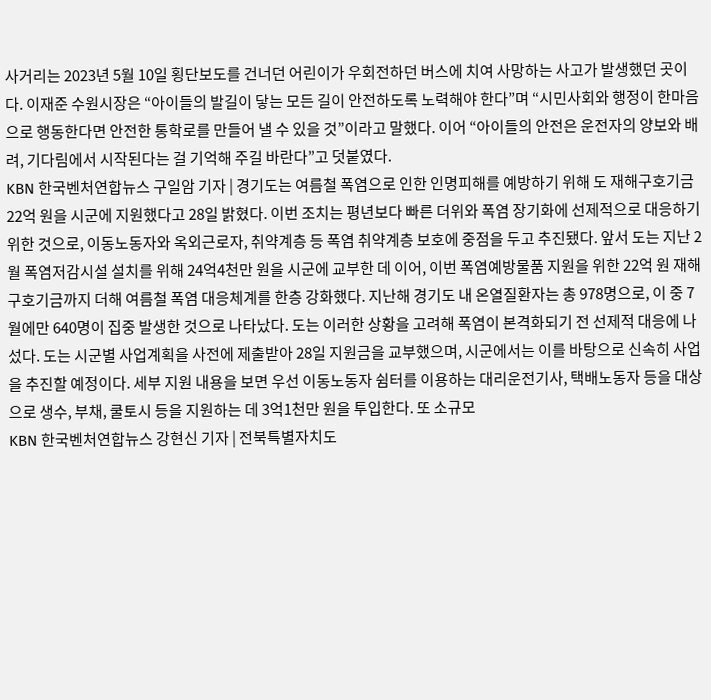사거리는 2023년 5월 10일 횡단보도를 건너던 어린이가 우회전하던 버스에 치여 사망하는 사고가 발생했던 곳이다. 이재준 수원시장은 “아이들의 발길이 닿는 모든 길이 안전하도록 노력해야 한다”며 “시민사회와 행정이 한마음으로 행동한다면 안전한 통학로를 만들어 낼 수 있을 것”이라고 말했다. 이어 “아이들의 안전은 운전자의 양보와 배려, 기다림에서 시작된다는 걸 기억해 주길 바란다”고 덧붙였다.
KBN 한국벤처연합뉴스 구일암 기자 | 경기도는 여름철 폭염으로 인한 인명피해를 예방하기 위해 도 재해구호기금 22억 원을 시군에 지원했다고 28일 밝혔다. 이번 조치는 평년보다 빠른 더위와 폭염 장기화에 선제적으로 대응하기 위한 것으로, 이동노동자와 옥외근로자, 취약계층 등 폭염 취약계층 보호에 중점을 두고 추진됐다. 앞서 도는 지난 2월 폭염저감시설 설치를 위해 24억4천만 원을 시군에 교부한 데 이어, 이번 폭염예방물품 지원을 위한 22억 원 재해구호기금까지 더해 여름철 폭염 대응체계를 한층 강화했다. 지난해 경기도 내 온열질환자는 총 978명으로, 이 중 7월에만 640명이 집중 발생한 것으로 나타났다. 도는 이러한 상황을 고려해 폭염이 본격화되기 전 선제적 대응에 나섰다. 도는 시군별 사업계획을 사전에 제출받아 28일 지원금을 교부했으며, 시군에서는 이를 바탕으로 신속히 사업을 추진할 예정이다. 세부 지원 내용을 보면 우선 이동노동자 쉼터를 이용하는 대리운전기사, 택배노동자 등을 대상으로 생수, 부채, 쿨토시 등을 지원하는 데 3억1천만 원을 투입한다. 또 소규모
KBN 한국벤처연합뉴스 강현신 기자 | 전북특별자치도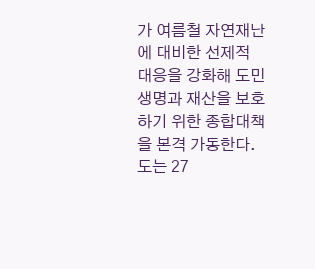가 여름철 자연재난에 대비한 선제적 대응을 강화해 도민 생명과 재산을 보호하기 위한 종합대책을 본격 가동한다. 도는 27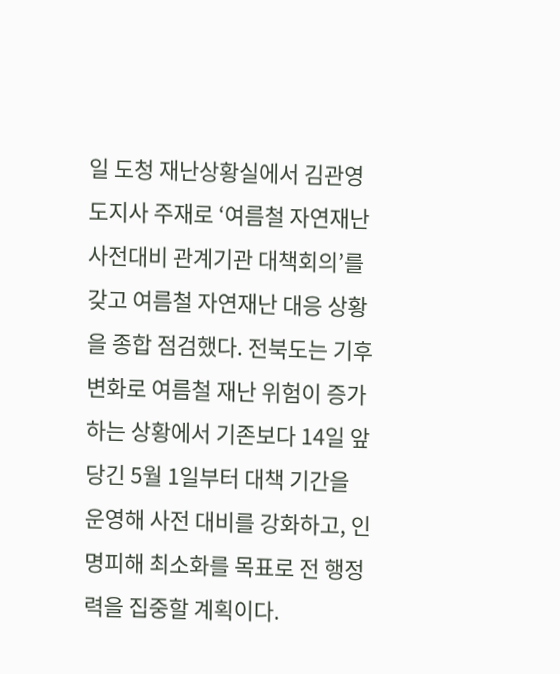일 도청 재난상황실에서 김관영 도지사 주재로 ‘여름철 자연재난 사전대비 관계기관 대책회의’를 갖고 여름철 자연재난 대응 상황을 종합 점검했다. 전북도는 기후변화로 여름철 재난 위험이 증가하는 상황에서 기존보다 14일 앞당긴 5월 1일부터 대책 기간을 운영해 사전 대비를 강화하고, 인명피해 최소화를 목표로 전 행정력을 집중할 계획이다.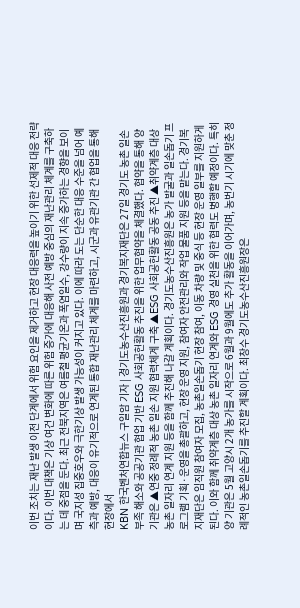이번 조치는 재난 발생 이전 단계에서 위험 요인을 제거하고 현장 대응력을 높이기 위한 선제적 대응 전략이다. 이번 대책은 기상 여건 변화에 따른 위험 증가에 대응해 사전 예방 중심의 재난관리 체계를 구축하는 데 중점을 둔다. 최근 전북지역은 여름철 평균기온과 폭염일수, 강수량이 지속 증가하는 경향을 보이며 국지성 집중호우와 극한기상 발생 가능성이 커지고 있다. 이에 따라 도는 단순한 대응 수준을 넘어 예측과 예방, 대응이 유기적으로 연계된 통합 재난관리 체계를 마련하고, 시군과 유관기관 간 협업을 통해 현장에서
KBN 한국벤처연합뉴스 구일암 기자 | 경기도농수산진흥원과 경기복지재단은 27일 경기도 농촌 일손 부족 해소와 공공기관 협업 기반 ESG 사회공헌활동 추진을 위한 업무협약을 체결했다. 협약을 통해 양 기관은 ▲연중 정례적 농촌 일손 지원 협력체계 구축 ▲ESG 사회공헌활동 공동 추진 ▲취약계층 대상 농촌 일자리 연계 지원 등을 함께 추진해 나갈 계획이다. 경기도농수산진흥원은 농가 발굴과 일손돕기 프로그램 기획·운영을 총괄하고, 현장 운영 지원, 참여자 안전관리와 작업 물품 지원 등을 맡는다. 경기복지재단은 임직원 참여자 모집, 농촌일손돕기 현장 참여, 이동 차량 및 중식 등 현장 운영 일부를 지원하게 된다. 이와 함께 취약계층 대상 농촌 일자리 연계와 ESG 경영 실천을 위한 협력도 병행할 예정이다. 특히 양 기관은 5월 고양시 2개 농가를 시작으로 6월과 9월에도 추가 활동을 이어가며, 농번기 시기에 맞춘 정례적인 농촌일손돕기를 추진할 계획이다. 최창수 경기도농수산진흥원장은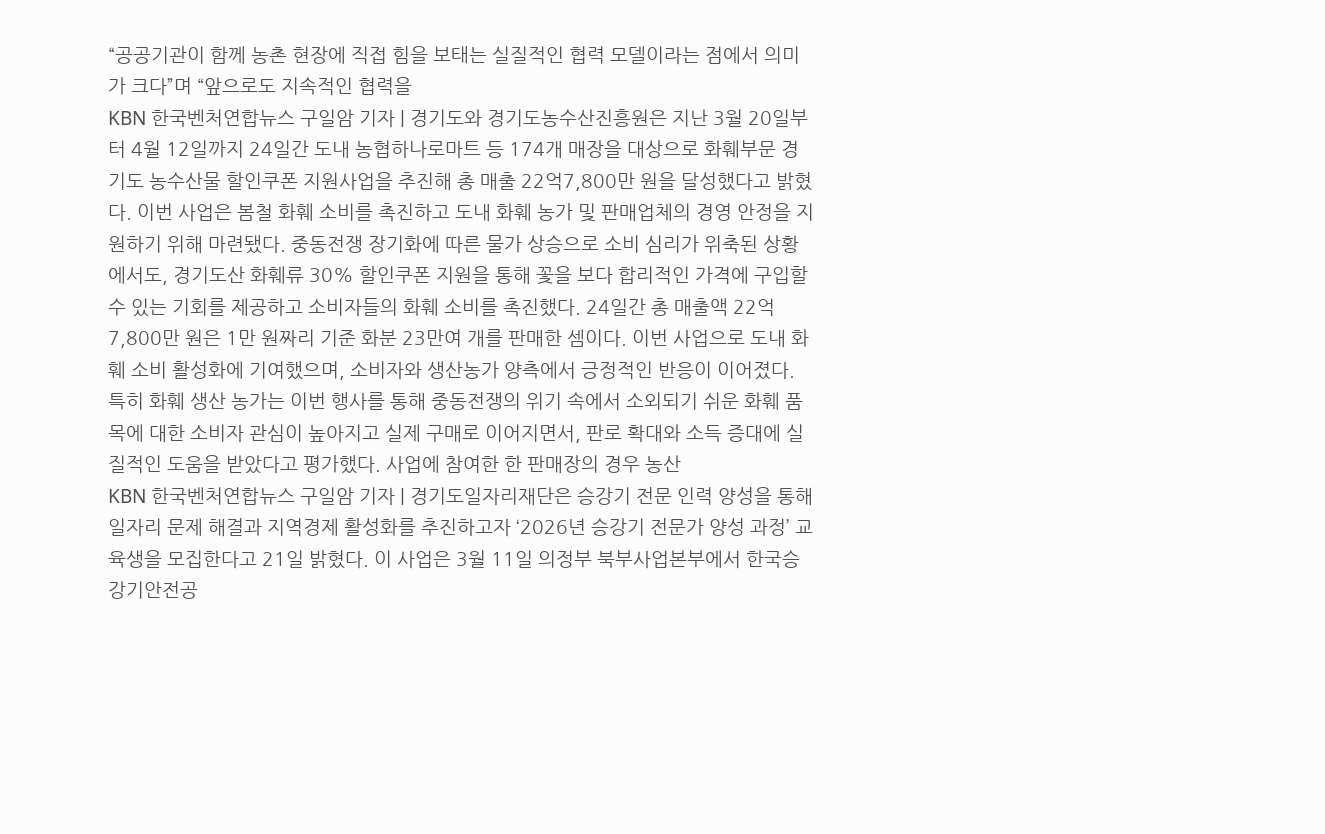“공공기관이 함께 농촌 현장에 직접 힘을 보태는 실질적인 협력 모델이라는 점에서 의미가 크다”며 “앞으로도 지속적인 협력을
KBN 한국벤처연합뉴스 구일암 기자 | 경기도와 경기도농수산진흥원은 지난 3월 20일부터 4월 12일까지 24일간 도내 농협하나로마트 등 174개 매장을 대상으로 화훼부문 경기도 농수산물 할인쿠폰 지원사업을 추진해 총 매출 22억7,800만 원을 달성했다고 밝혔다. 이번 사업은 봄철 화훼 소비를 촉진하고 도내 화훼 농가 및 판매업체의 경영 안정을 지원하기 위해 마련됐다. 중동전쟁 장기화에 따른 물가 상승으로 소비 심리가 위축된 상황에서도, 경기도산 화훼류 30% 할인쿠폰 지원을 통해 꽃을 보다 합리적인 가격에 구입할 수 있는 기회를 제공하고 소비자들의 화훼 소비를 촉진했다. 24일간 총 매출액 22억7,800만 원은 1만 원짜리 기준 화분 23만여 개를 판매한 셈이다. 이번 사업으로 도내 화훼 소비 활성화에 기여했으며, 소비자와 생산농가 양측에서 긍정적인 반응이 이어졌다. 특히 화훼 생산 농가는 이번 행사를 통해 중동전쟁의 위기 속에서 소외되기 쉬운 화훼 품목에 대한 소비자 관심이 높아지고 실제 구매로 이어지면서, 판로 확대와 소득 증대에 실질적인 도움을 받았다고 평가했다. 사업에 참여한 한 판매장의 경우 농산
KBN 한국벤처연합뉴스 구일암 기자 | 경기도일자리재단은 승강기 전문 인력 양성을 통해 일자리 문제 해결과 지역경제 활성화를 추진하고자 ‘2026년 승강기 전문가 양성 과정’ 교육생을 모집한다고 21일 밝혔다. 이 사업은 3월 11일 의정부 북부사업본부에서 한국승강기안전공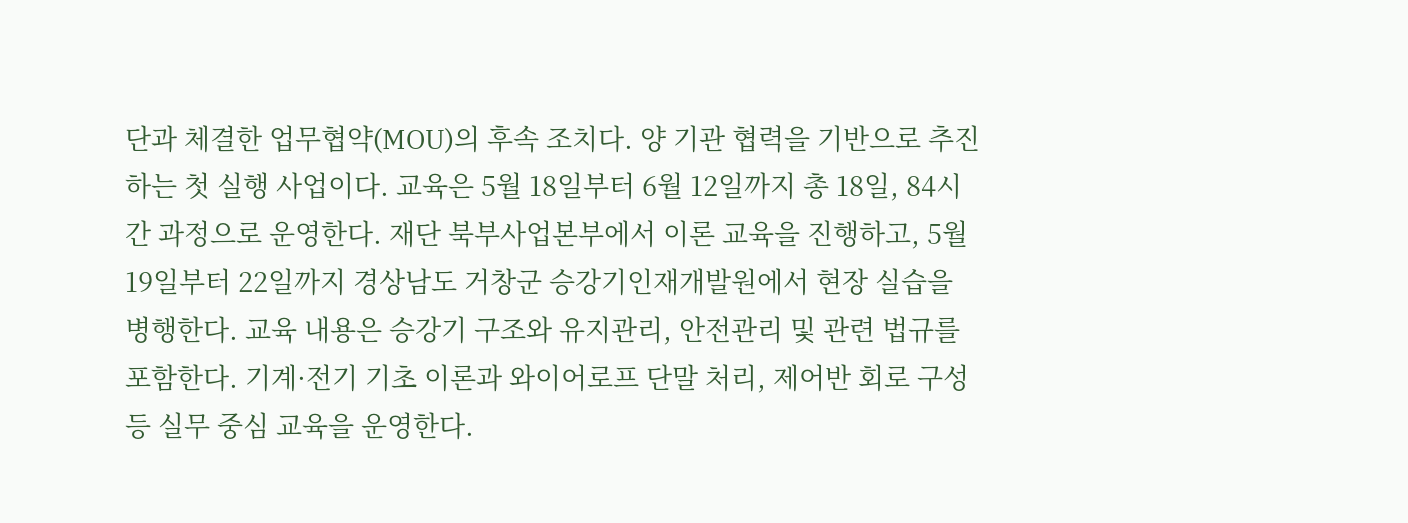단과 체결한 업무협약(MOU)의 후속 조치다. 양 기관 협력을 기반으로 추진하는 첫 실행 사업이다. 교육은 5월 18일부터 6월 12일까지 총 18일, 84시간 과정으로 운영한다. 재단 북부사업본부에서 이론 교육을 진행하고, 5월 19일부터 22일까지 경상남도 거창군 승강기인재개발원에서 현장 실습을 병행한다. 교육 내용은 승강기 구조와 유지관리, 안전관리 및 관련 법규를 포함한다. 기계·전기 기초 이론과 와이어로프 단말 처리, 제어반 회로 구성 등 실무 중심 교육을 운영한다.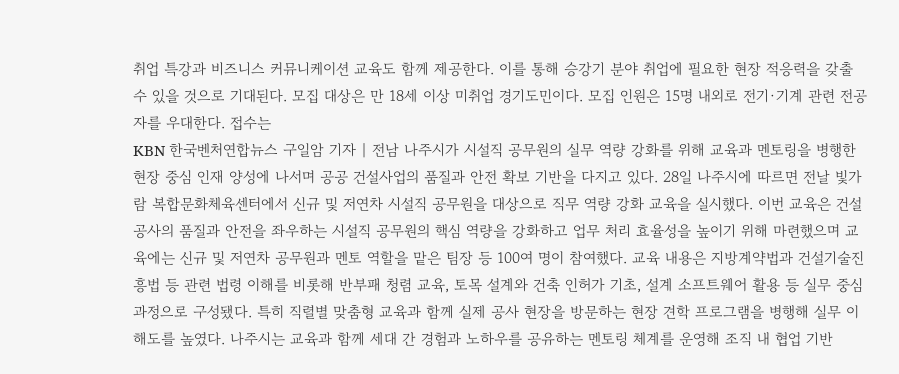취업 특강과 비즈니스 커뮤니케이션 교육도 함께 제공한다. 이를 통해 승강기 분야 취업에 필요한 현장 적응력을 갖출 수 있을 것으로 기대된다. 모집 대상은 만 18세 이상 미취업 경기도민이다. 모집 인원은 15명 내외로 전기·기계 관련 전공자를 우대한다. 접수는
KBN 한국벤처연합뉴스 구일암 기자 | 전남 나주시가 시설직 공무원의 실무 역량 강화를 위해 교육과 멘토링을 병행한 현장 중심 인재 양성에 나서며 공공 건설사업의 품질과 안전 확보 기반을 다지고 있다. 28일 나주시에 따르면 전날 빛가람 복합문화체육센터에서 신규 및 저연차 시설직 공무원을 대상으로 직무 역량 강화 교육을 실시했다. 이번 교육은 건설공사의 품질과 안전을 좌우하는 시설직 공무원의 핵심 역량을 강화하고 업무 처리 효율성을 높이기 위해 마련했으며 교육에는 신규 및 저연차 공무원과 멘토 역할을 맡은 팀장 등 100여 명이 참여했다. 교육 내용은 지방계약법과 건설기술진흥법 등 관련 법령 이해를 비롯해 반부패 청렴 교육, 토목 설계와 건축 인허가 기초, 설계 소프트웨어 활용 등 실무 중심 과정으로 구성됐다. 특히 직렬별 맞춤형 교육과 함께 실제 공사 현장을 방문하는 현장 견학 프로그램을 병행해 실무 이해도를 높였다. 나주시는 교육과 함께 세대 간 경험과 노하우를 공유하는 멘토링 체계를 운영해 조직 내 협업 기반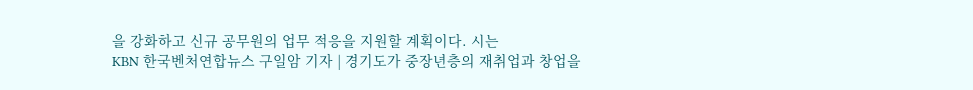을 강화하고 신규 공무원의 업무 적응을 지원할 계획이다. 시는
KBN 한국벤처연합뉴스 구일암 기자 | 경기도가 중장년층의 재취업과 창업을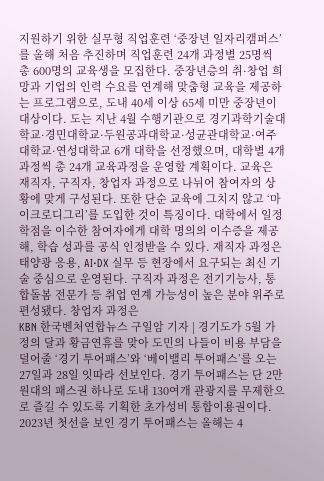지원하기 위한 실무형 직업훈련 ‘중장년 일자리캠퍼스’를 올해 처음 추진하며 직업훈련 24개 과정별 25명씩 총 600명의 교육생을 모집한다. 중장년층의 취·창업 희망과 기업의 인력 수요를 연계해 맞춤형 교육을 제공하는 프로그램으로, 도내 40세 이상 65세 미만 중장년이 대상이다. 도는 지난 4월 수행기관으로 경기과학기술대학교·경민대학교·두원공과대학교·성균관대학교·여주대학교·연성대학교 6개 대학을 선정했으며, 대학별 4개 과정씩 총 24개 교육과정을 운영할 계획이다. 교육은 재직자, 구직자, 창업자 과정으로 나뉘어 참여자의 상황에 맞게 구성된다. 또한 단순 교육에 그치지 않고 ‘마이크로디그리’를 도입한 것이 특징이다. 대학에서 일정 학점을 이수한 참여자에게 대학 명의의 이수증을 제공해, 학습 성과를 공식 인정받을 수 있다. 재직자 과정은 태양광 응용, AI·DX 실무 등 현장에서 요구되는 최신 기술 중심으로 운영된다. 구직자 과정은 전기기능사, 통합돌봄 전문가 등 취업 연계 가능성이 높은 분야 위주로 편성됐다. 창업자 과정은
KBN 한국벤처연합뉴스 구일암 기자 | 경기도가 5월 가정의 달과 황금연휴를 맞아 도민의 나들이 비용 부담을 덜어줄 ‘경기 투어패스’와 ‘베이밸리 투어패스’를 오는 27일과 28일 잇따라 선보인다. 경기 투어패스는 단 2만 원대의 패스권 하나로 도내 130여개 관광지를 무제한으로 즐길 수 있도록 기획한 초가성비 통합이용권이다. 2023년 첫선을 보인 경기 투어패스는 올해는 4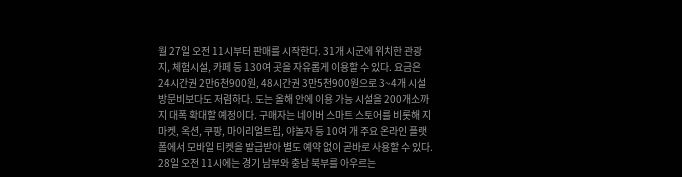월 27일 오전 11시부터 판매를 시작한다. 31개 시군에 위치한 관광지, 체험시설, 카페 등 130여 곳을 자유롭게 이용할 수 있다. 요금은 24시간권 2만6천900원, 48시간권 3만5천900원으로 3~4개 시설 방문비보다도 저렴하다. 도는 올해 안에 이용 가능 시설을 200개소까지 대폭 확대할 예정이다. 구매자는 네이버 스마트 스토어를 비롯해 지마켓, 옥션, 쿠팡, 마이리얼트립, 야놀자 등 10여 개 주요 온라인 플랫폼에서 모바일 티켓을 발급받아 별도 예약 없이 곧바로 사용할 수 있다. 28일 오전 11시에는 경기 남부와 충남 북부를 아우르는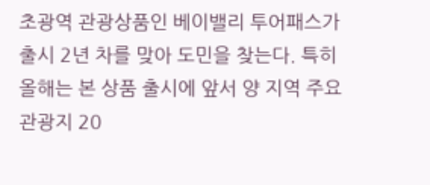초광역 관광상품인 베이밸리 투어패스가 출시 2년 차를 맞아 도민을 찾는다. 특히 올해는 본 상품 출시에 앞서 양 지역 주요 관광지 20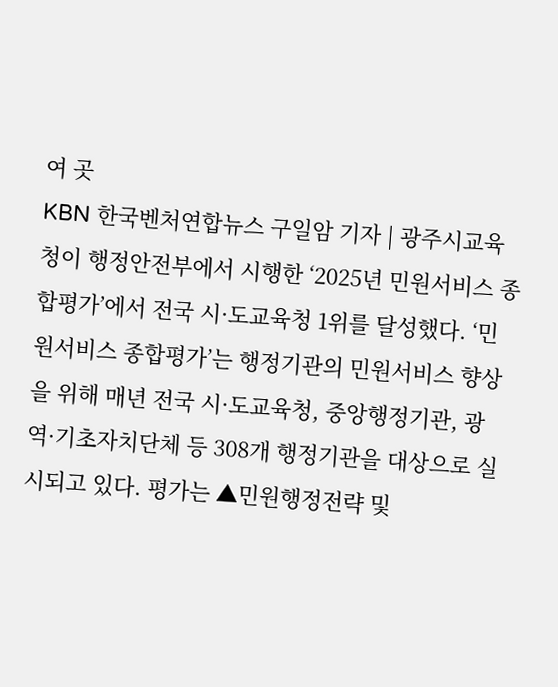여 곳
KBN 한국벤처연합뉴스 구일암 기자 | 광주시교육청이 행정안전부에서 시행한 ‘2025년 민원서비스 종합평가’에서 전국 시·도교육청 1위를 달성했다. ‘민원서비스 종합평가’는 행정기관의 민원서비스 향상을 위해 매년 전국 시·도교육청, 중앙행정기관, 광역·기초자치단체 등 308개 행정기관을 대상으로 실시되고 있다. 평가는 ▲민원행정전략 및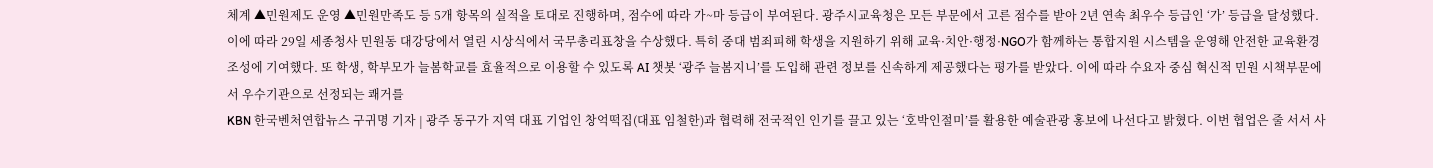체계 ▲민원제도 운영 ▲민원만족도 등 5개 항목의 실적을 토대로 진행하며, 점수에 따라 가~마 등급이 부여된다. 광주시교육청은 모든 부문에서 고른 점수를 받아 2년 연속 최우수 등급인 ‘가’ 등급을 달성했다. 이에 따라 29일 세종청사 민원동 대강당에서 열린 시상식에서 국무총리표창을 수상했다. 특히 중대 범죄피해 학생을 지원하기 위해 교육·치안·행정·NGO가 함께하는 통합지원 시스템을 운영해 안전한 교육환경 조성에 기여했다. 또 학생, 학부모가 늘봄학교를 효율적으로 이용할 수 있도록 AI 챗봇 ‘광주 늘봄지니’를 도입해 관련 정보를 신속하게 제공했다는 평가를 받았다. 이에 따라 수요자 중심 혁신적 민원 시책부문에서 우수기관으로 선정되는 쾌거를
KBN 한국벤처연합뉴스 구귀명 기자 | 광주 동구가 지역 대표 기업인 창억떡집(대표 임철한)과 협력해 전국적인 인기를 끌고 있는 ‘호박인절미’를 활용한 예술관광 홍보에 나선다고 밝혔다. 이번 협업은 줄 서서 사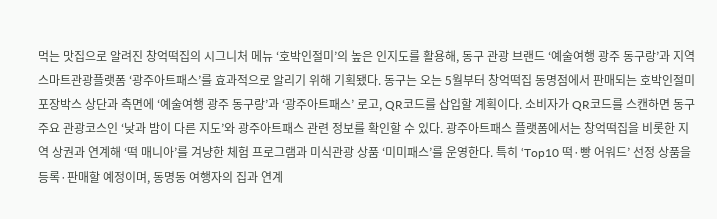먹는 맛집으로 알려진 창억떡집의 시그니처 메뉴 ‘호박인절미’의 높은 인지도를 활용해, 동구 관광 브랜드 ‘예술여행 광주 동구랑’과 지역 스마트관광플랫폼 ‘광주아트패스’를 효과적으로 알리기 위해 기획됐다. 동구는 오는 5월부터 창억떡집 동명점에서 판매되는 호박인절미 포장박스 상단과 측면에 ‘예술여행 광주 동구랑’과 ‘광주아트패스’ 로고, QR코드를 삽입할 계획이다. 소비자가 QR코드를 스캔하면 동구 주요 관광코스인 ‘낮과 밤이 다른 지도’와 광주아트패스 관련 정보를 확인할 수 있다. 광주아트패스 플랫폼에서는 창억떡집을 비롯한 지역 상권과 연계해 ‘떡 매니아’를 겨냥한 체험 프로그램과 미식관광 상품 ‘미미패스’를 운영한다. 특히 ‘Top10 떡·빵 어워드’ 선정 상품을 등록·판매할 예정이며, 동명동 여행자의 집과 연계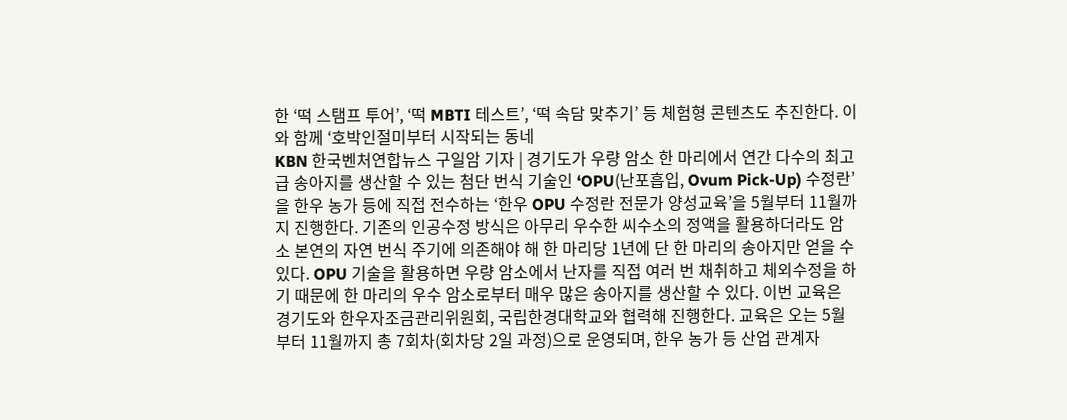한 ‘떡 스탬프 투어’, ‘떡 MBTI 테스트’, ‘떡 속담 맞추기’ 등 체험형 콘텐츠도 추진한다. 이와 함께 ‘호박인절미부터 시작되는 동네
KBN 한국벤처연합뉴스 구일암 기자 | 경기도가 우량 암소 한 마리에서 연간 다수의 최고급 송아지를 생산할 수 있는 첨단 번식 기술인 ‘OPU(난포흡입, Ovum Pick-Up) 수정란’을 한우 농가 등에 직접 전수하는 ‘한우 OPU 수정란 전문가 양성교육’을 5월부터 11월까지 진행한다. 기존의 인공수정 방식은 아무리 우수한 씨수소의 정액을 활용하더라도 암소 본연의 자연 번식 주기에 의존해야 해 한 마리당 1년에 단 한 마리의 송아지만 얻을 수 있다. OPU 기술을 활용하면 우량 암소에서 난자를 직접 여러 번 채취하고 체외수정을 하기 때문에 한 마리의 우수 암소로부터 매우 많은 송아지를 생산할 수 있다. 이번 교육은 경기도와 한우자조금관리위원회, 국립한경대학교와 협력해 진행한다. 교육은 오는 5월부터 11월까지 총 7회차(회차당 2일 과정)으로 운영되며, 한우 농가 등 산업 관계자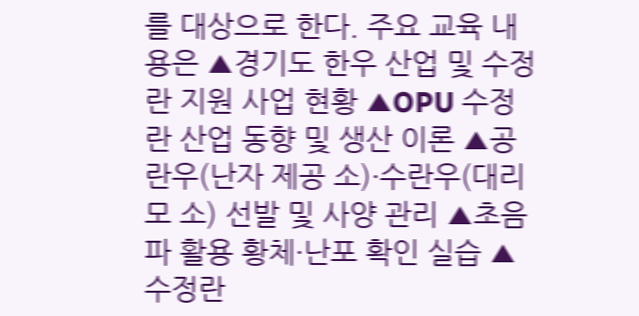를 대상으로 한다. 주요 교육 내용은 ▲경기도 한우 산업 및 수정란 지원 사업 현황 ▲OPU 수정란 산업 동향 및 생산 이론 ▲공란우(난자 제공 소)·수란우(대리모 소) 선발 및 사양 관리 ▲초음파 활용 황체·난포 확인 실습 ▲수정란